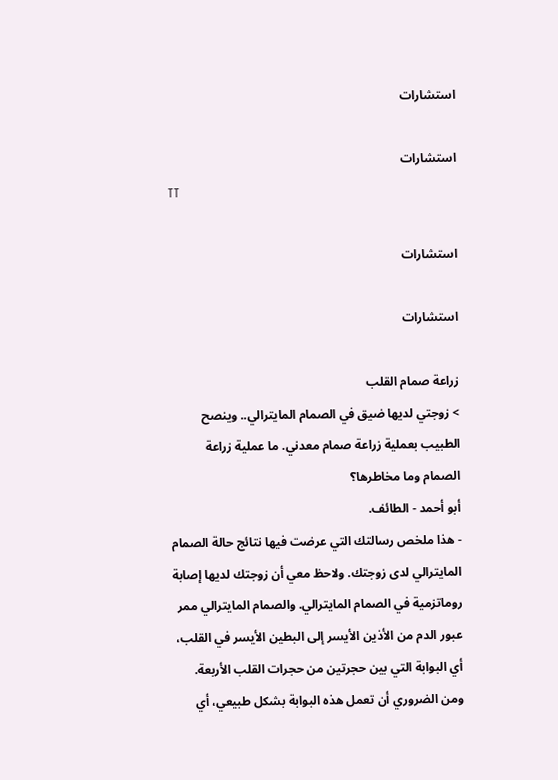استشارات

استشارات
TT

استشارات

استشارات

زراعة صمام القلب
> زوجتي لديها ضيق في الصمام المايترالي.. وينصح الطبيب بعملية زراعة صمام معدني. ما عملية زراعة الصمام وما مخاطرها؟
أبو أحمد - الطائف.
- هذا ملخص رسالتك التي عرضت فيها نتائج حالة الصمام المايترالي لدى زوجتك. ولاحظ معي أن زوجتك لديها إصابة روماتزمية في الصمام المايترالي. والصمام المايترالي ممر عبور الدم من الأذين الأيسر إلى البطين الأيسر في القلب، أي البوابة التي بين حجرتين من حجرات القلب الأربعة. ومن الضروري أن تعمل هذه البوابة بشكل طبيعي، أي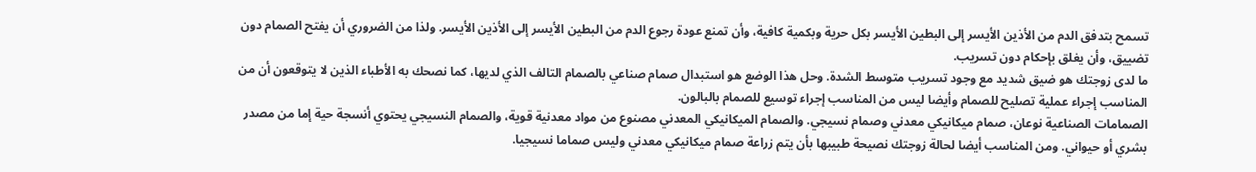تسمح بتدفق الدم من الأذين الأيسر إلى البطين الأيسر بكل حرية وبكمية كافية، وأن تمنع عودة رجوع الدم من البطين الأيسر إلى الأذين الأيسر. ولذا من الضروري أن يفتح الصمام دون تضييق، وأن يغلق بإحكام دون تسريب.
ما لدى زوجتك هو ضيق شديد مع وجود تسريب متوسط الشدة. وحل هذا الوضع هو استبدال صمام صناعي بالصمام التالف الذي لديها، كما نصحك به الأطباء الذين لا يتوقعون أن من المناسب إجراء عملية تصليح للصمام وأيضا ليس من المناسب إجراء توسيع للصمام بالبالون.
الصمامات الصناعية نوعان، صمام ميكانيكي معدني وصمام نسيجي. والصمام الميكانيكي المعدني مصنوع من مواد معدنية قوية، والصمام النسيجي يحتوي أنسجة حية إما من مصدر بشري أو حيواني. ومن المناسب أيضا لحالة زوجتك نصيحة طبيبها بأن يتم زراعة صمام ميكانيكي معدني وليس صماما نسيجيا.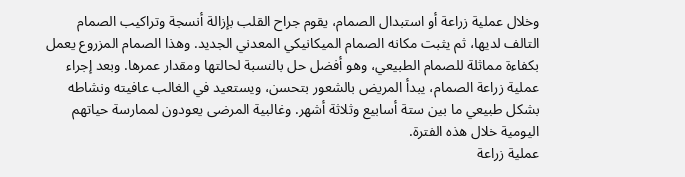وخلال عملية زراعة أو استبدال الصمام، يقوم جراح القلب بإزالة أنسجة وتراكيب الصمام التالف لديها، ثم يثبت مكانه الصمام الميكانيكي المعدني الجديد. وهذا الصمام المزروع يعمل بكفاءة مماثلة للصمام الطبيعي، وهو أفضل حل بالنسبة لحالتها ومقدار عمرها. وبعد إجراء عملية زراعة الصمام، يبدأ المريض بالشعور بتحسن، ويستعيد في الغالب عافيته ونشاطه بشكل طبيعي ما بين ستة أسابيع وثلاثة أشهر. وغالبية المرضى يعودون لممارسة حياتهم اليومية خلال هذه الفترة.
عملية زراعة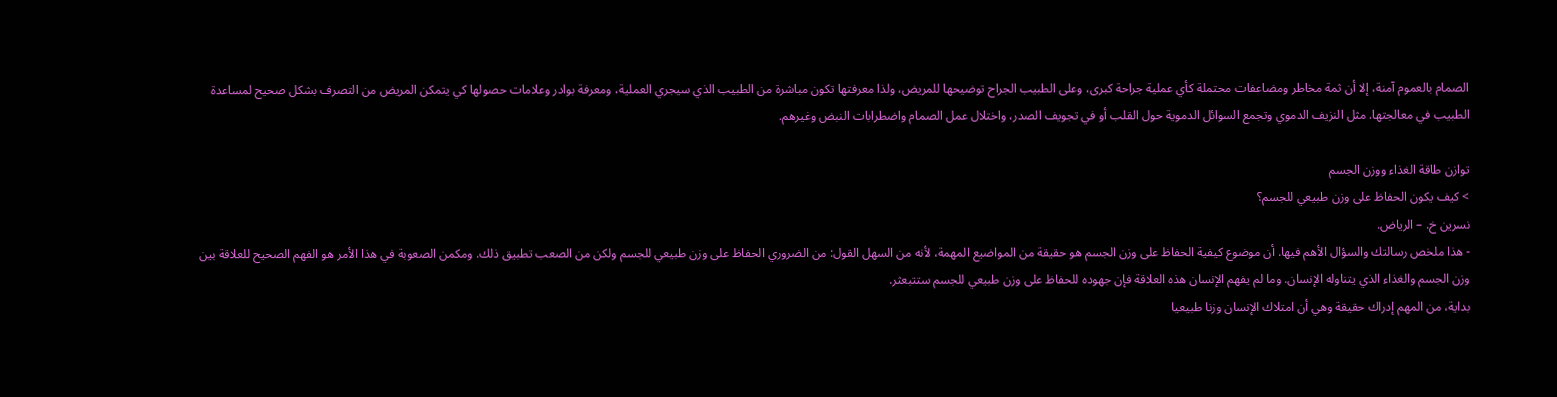الصمام بالعموم آمنة، إلا أن ثمة مخاطر ومضاعفات محتملة كأي عملية جراحة كبرى، وعلى الطبيب الجراح توضيحها للمريض، ولذا معرفتها تكون مباشرة من الطبيب الذي سيجري العملية، ومعرفة بوادر وعلامات حصولها كي يتمكن المريض من التصرف بشكل صحيح لمساعدة الطبيب في معالجتها. مثل النزيف الدموي وتجمع السوائل الدموية حول القلب أو في تجويف الصدر، واختلال عمل الصمام واضطرابات النبض وغيرهم.

توازن طاقة الغذاء ووزن الجسم
> كيف يكون الحفاظ على وزن طبيعي للجسم؟
نسرين خ. – الرياض.
- هذا ملخص رسالتك والسؤال الأهم فيها. أن موضوع كيفية الحفاظ على وزن الجسم هو حقيقة من المواضيع المهمة، لأنه من السهل القول: من الضروري الحفاظ على وزن طبيعي للجسم ولكن من الصعب تطبيق ذلك. ومكمن الصعوبة في هذا الأمر هو الفهم الصحيح للعلاقة بين وزن الجسم والغذاء الذي يتناوله الإنسان. وما لم يفهم الإنسان هذه العلاقة فإن جهوده للحفاظ على وزن طبيعي للجسم ستتبعثر.
بداية، من المهم إدراك حقيقة وهي أن امتلاك الإنسان وزنا طبيعيا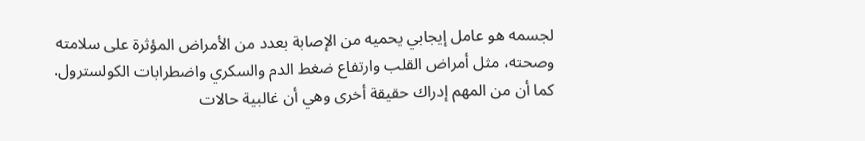لجسمه هو عامل إيجابي يحميه من الإصابة بعدد من الأمراض المؤثرة على سلامته وصحته، مثل أمراض القلب وارتفاع ضغط الدم والسكري واضطرابات الكولسترول.
كما أن من المهم إدراك حقيقة أخرى وهي أن غالبية حالات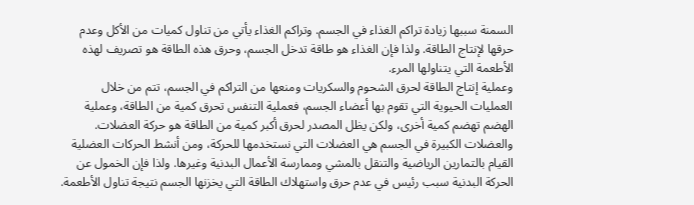السمنة سببها زيادة تراكم الغذاء في الجسم. وتراكم الغذاء يأتي من تناول كميات من الأكل وعدم حرقها لإنتاج الطاقة. ولذا فإن الغذاء هو طاقة تدخل الجسم، وحرق هذه الطاقة هو تصريف لهذه الأطعمة التي يتناولها المرء.
وعملية إنتاج الطاقة لحرق الشحوم والسكريات ومنعها من التراكم في الجسم، تتم من خلال العمليات الحيوية التي تقوم بها أعضاء الجسم، فعملية التنفس تحرق كمية من الطاقة، وعملية الهضم تهضم كمية أخرى، ولكن يظل المصدر لحرق أكبر كمية من الطاقة هو حركة العضلات. والعضلات الكبيرة في الجسم هي العضلات التي نستخدمها للحركة، ومن أنشط الحركات العضلية القيام بالتمارين الرياضية والتنقل بالمشي وممارسة الأعمال البدنية وغيرها. ولذا فإن الخمول عن الحركة البدنية سبب رئيس في عدم حرق واستهلاك الطاقة التي يخزنها الجسم نتيجة تناول الأطعمة.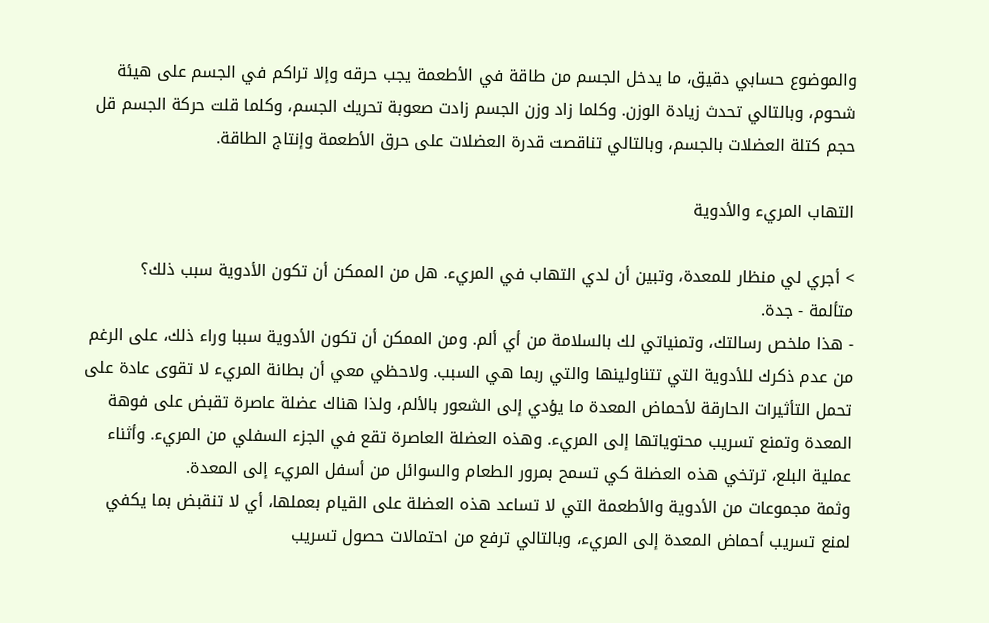والموضوع حسابي دقيق، ما يدخل الجسم من طاقة في الأطعمة يجب حرقه وإلا تراكم في الجسم على هيئة شحوم، وبالتالي تحدث زيادة الوزن. وكلما زاد وزن الجسم زادت صعوبة تحريك الجسم، وكلما قلت حركة الجسم قل حجم كتلة العضلات بالجسم، وبالتالي تناقصت قدرة العضلات على حرق الأطعمة وإنتاج الطاقة.

التهاب المريء والأدوية

> أجري لي منظار للمعدة، وتبين أن لدي التهاب في المريء. هل من الممكن أن تكون الأدوية سبب ذلك؟
متألمة - جدة.
- هذا ملخص رسالتك، وتمنياتي لك بالسلامة من أي ألم. ومن الممكن أن تكون الأدوية سببا وراء ذلك، على الرغم من عدم ذكرك للأدوية التي تتناولينها والتي ربما هي السبب. ولاحظي معي أن بطانة المريء لا تقوى عادة على تحمل التأثيرات الحارقة لأحماض المعدة ما يؤدي إلى الشعور بالألم، ولذا هناك عضلة عاصرة تقبض على فوهة المعدة وتمنع تسريب محتوياتها إلى المريء. وهذه العضلة العاصرة تقع في الجزء السفلي من المريء. وأثناء عملية البلع، ترتخي هذه العضلة كي تسمح بمرور الطعام والسوائل من أسفل المريء إلى المعدة.
وثمة مجموعات من الأدوية والأطعمة التي لا تساعد هذه العضلة على القيام بعملها، أي لا تنقبض بما يكفي لمنع تسريب أحماض المعدة إلى المريء، وبالتالي ترفع من احتمالات حصول تسريب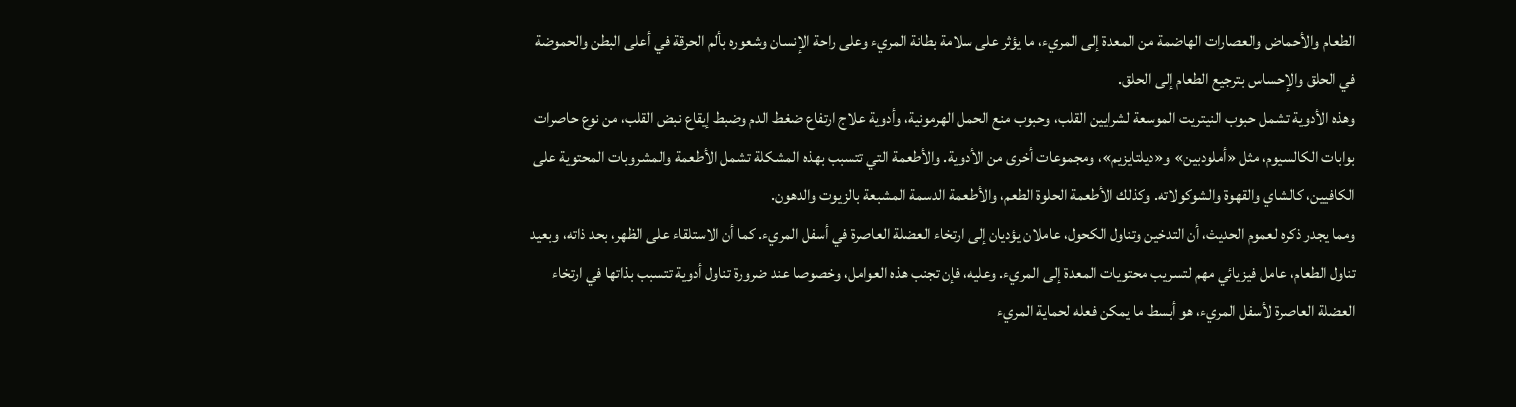الطعام والأحماض والعصارات الهاضمة من المعدة إلى المريء، ما يؤثر على سلامة بطانة المريء وعلى راحة الإنسان وشعوره بألم الحرقة في أعلى البطن والحموضة في الحلق والإحساس بترجيع الطعام إلى الحلق.
وهذه الأدوية تشمل حبوب النيتريت الموسعة لشرايين القلب، وحبوب منع الحمل الهرمونية، وأدوية علاج ارتفاع ضغط الدم وضبط إيقاع نبض القلب، من نوع حاصرات بوابات الكالسيوم، مثل «أملودبين» و«ديلتايزيم»، ومجموعات أخرى من الأدوية. والأطعمة التي تتسبب بهذه المشكلة تشمل الأطعمة والمشروبات المحتوية على الكافيين، كالشاي والقهوة والشوكولاته. وكذلك الأطعمة الحلوة الطعم، والأطعمة الدسمة المشبعة بالزيوت والدهون.
ومما يجدر ذكره لعموم الحديث، أن التدخين وتناول الكحول، عاملان يؤديان إلى ارتخاء العضلة العاصرة في أسفل المريء. كما أن الاستلقاء على الظهر، بحد ذاته، وبعيد تناول الطعام، عامل فيزيائي مهم لتسريب محتويات المعدة إلى المريء. وعليه، فإن تجنب هذه العوامل، وخصوصا عند ضرورة تناول أدوية تتسبب بذاتها في ارتخاء العضلة العاصرة لأسفل المريء، هو أبسط ما يمكن فعله لحماية المريء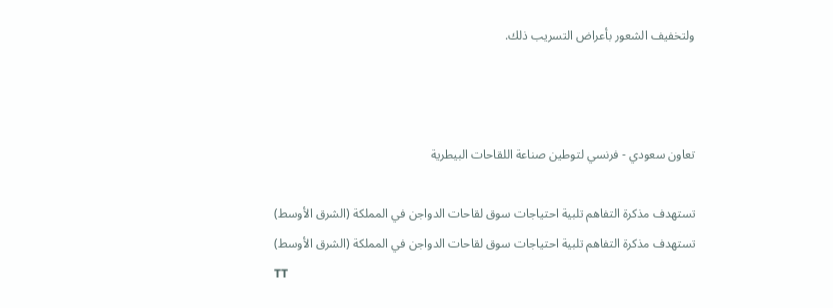ولتخفيف الشعور بأعراض التسريب ذلك.



تعاون سعودي - فرنسي لتوطين صناعة اللقاحات البيطرية

تستهدف مذكرة التفاهم تلبية احتياجات سوق لقاحات الدواجن في المملكة (الشرق الأوسط)
تستهدف مذكرة التفاهم تلبية احتياجات سوق لقاحات الدواجن في المملكة (الشرق الأوسط)
TT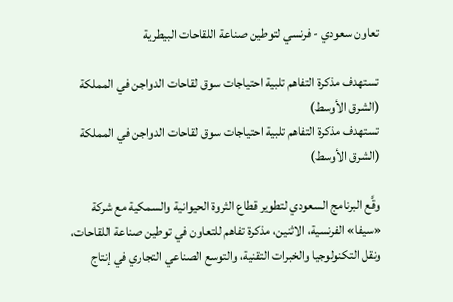تعاون سعودي - فرنسي لتوطين صناعة اللقاحات البيطرية

تستهدف مذكرة التفاهم تلبية احتياجات سوق لقاحات الدواجن في المملكة (الشرق الأوسط)
تستهدف مذكرة التفاهم تلبية احتياجات سوق لقاحات الدواجن في المملكة (الشرق الأوسط)

وقَّع البرنامج السعودي لتطوير قطاع الثروة الحيوانية والسمكية مع شركة «سيفا» الفرنسية، الاثنين، مذكرة تفاهم للتعاون في توطين صناعة اللقاحات، ونقل التكنولوجيا والخبرات التقنية، والتوسع الصناعي التجاري في إنتاج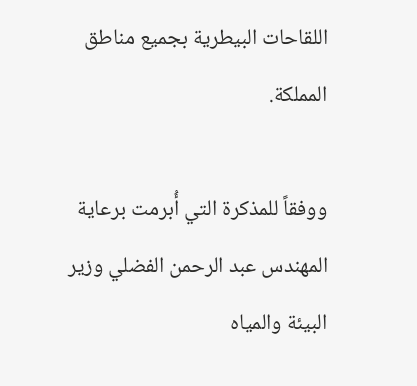اللقاحات البيطرية بجميع مناطق المملكة.

ووفقاً للمذكرة التي أُبرمت برعاية المهندس عبد الرحمن الفضلي وزير البيئة والمياه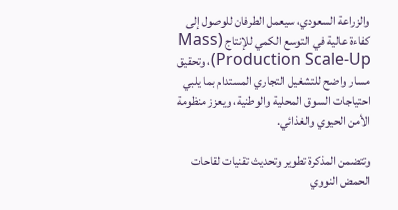والزراعة السعودي، سيعمل الطرفان للوصول إلى كفاءة عالية في التوسع الكمي للإنتاج (Mass Production Scale-Up)، وتحقيق مسار واضح للتشغيل التجاري المستدام بما يلبي احتياجات السوق المحلية والوطنية، ويعزز منظومة الأمن الحيوي والغذائي.

وتتضمن المذكرة تطوير وتحديث تقنيات لقاحات الحمض النووي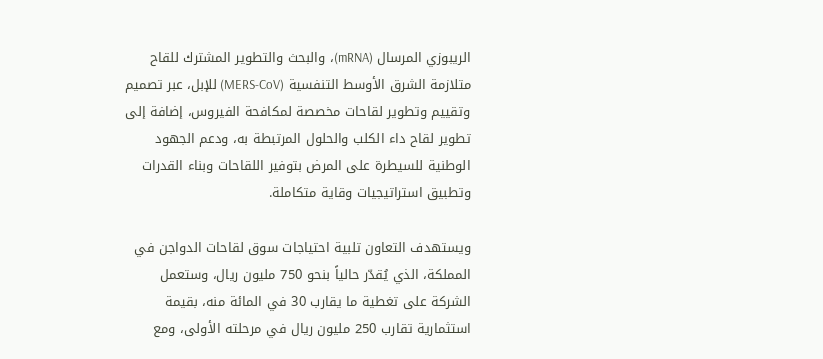الريبوزي المرسال (mRNA)، والبحث والتطوير المشترك للقاح متلازمة الشرق الأوسط التنفسية (MERS-CoV) للإبل، عبر تصميم وتقييم وتطوير لقاحات مخصصة لمكافحة الفيروس، إضافة إلى تطوير لقاح داء الكلب والحلول المرتبطة به، ودعم الجهود الوطنية للسيطرة على المرض بتوفير اللقاحات وبناء القدرات وتطبيق استراتيجيات وقاية متكاملة.

ويستهدف التعاون تلبية احتياجات سوق لقاحات الدواجن في المملكة، الذي يُقدّر حالياً بنحو 750 مليون ريال، وستعمل الشركة على تغطية ما يقارب 30 في المائة منه، بقيمة استثمارية تقارب 250 مليون ريال في مرحلته الأولى، ومع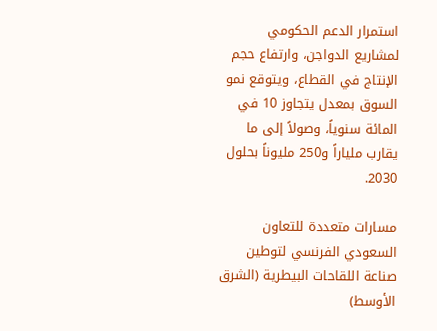استمرار الدعم الحكومي لمشاريع الدواجن، وارتفاع حجم الإنتاج في القطاع، ويتوقع نمو السوق بمعدل يتجاوز 10 في المائة سنوياً، وصولاً إلى ما يقارب ملياراً و250 مليوناً بحلول 2030.

مسارات متعددة للتعاون السعودي الفرنسي لتوطين صناعة اللقاحات البيطرية (الشرق الأوسط)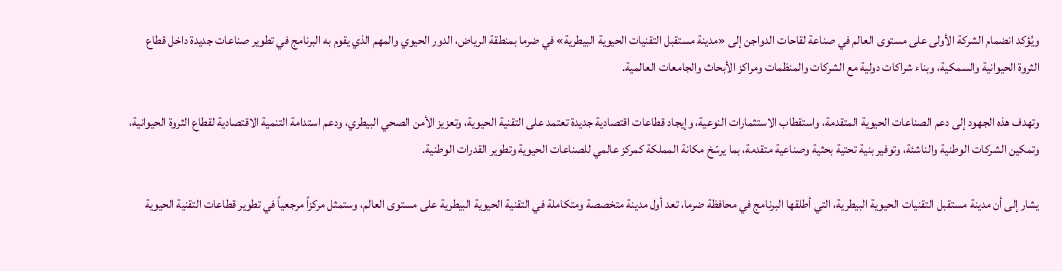ويُؤكد انضمام الشركة الأولى على مستوى العالم في صناعة لقاحات الدواجن إلى «مدينة مستقبل التقنيات الحيوية البيطرية» في ضرما بمنطقة الرياض، الدور الحيوي والمهم الذي يقوم به البرنامج في تطوير صناعات جديدة داخل قطاع الثروة الحيوانية والسمكية، وبناء شراكات دولية مع الشركات والمنظمات ومراكز الأبحاث والجامعات العالمية.

وتهدف هذه الجهود إلى دعم الصناعات الحيوية المتقدمة، واستقطاب الاستثمارات النوعية، وإيجاد قطاعات اقتصادية جديدة تعتمد على التقنية الحيوية، وتعزيز الأمن الصحي البيطري، ودعم استدامة التنمية الاقتصادية لقطاع الثروة الحيوانية، وتمكين الشركات الوطنية والناشئة، وتوفير بنية تحتية بحثية وصناعية متقدمة، بما يرسّخ مكانة المملكة كمركز عالمي للصناعات الحيوية وتطوير القدرات الوطنية.

يشار إلى أن مدينة مستقبل التقنيات الحيوية البيطرية، التي أطلقها البرنامج في محافظة ضرما، تعد أول مدينة متخصصة ومتكاملة في التقنية الحيوية البيطرية على مستوى العالم، وستمثل مركزاً مرجعياً في تطوير قطاعات التقنية الحيوية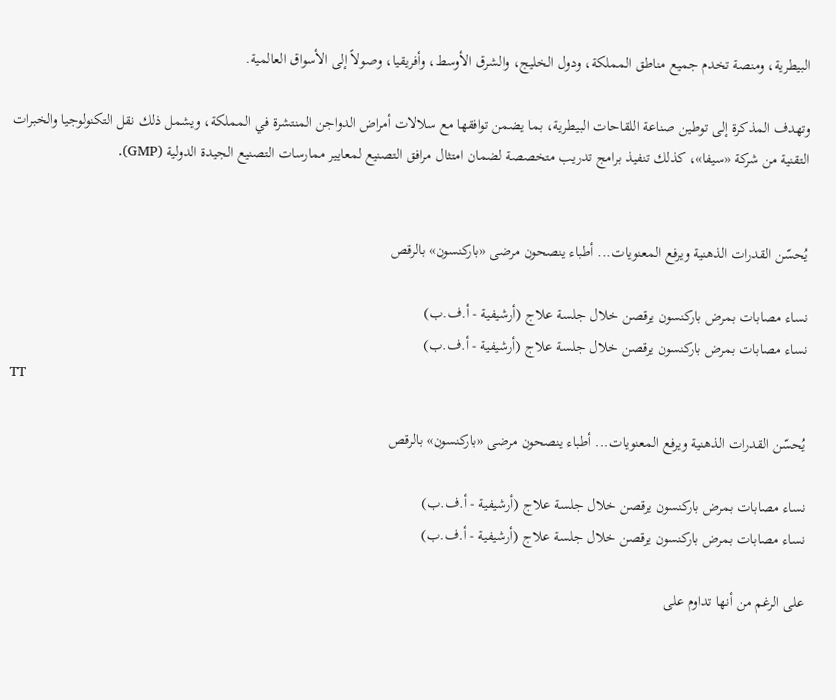البيطرية، ومنصة تخدم جميع مناطق المملكة، ودول الخليج، والشرق الأوسط، وأفريقيا، وصولاً إلى الأسواق العالمية.

وتهدف المذكرة إلى توطين صناعة اللقاحات البيطرية، بما يضمن توافقها مع سلالات أمراض الدواجن المنتشرة في المملكة، ويشمل ذلك نقل التكنولوجيا والخبرات التقنية من شركة «سيفا»، كذلك تنفيذ برامج تدريب متخصصة لضمان امتثال مرافق التصنيع لمعايير ممارسات التصنيع الجيدة الدولية (GMP).


يُحسّن القدرات الذهنية ويرفع المعنويات... أطباء ينصحون مرضى «باركنسون» بالرقص

نساء مصابات بمرض باركنسون يرقصن خلال جلسة علاج (أرشيفية - أ.ف.ب)
نساء مصابات بمرض باركنسون يرقصن خلال جلسة علاج (أرشيفية - أ.ف.ب)
TT

يُحسّن القدرات الذهنية ويرفع المعنويات... أطباء ينصحون مرضى «باركنسون» بالرقص

نساء مصابات بمرض باركنسون يرقصن خلال جلسة علاج (أرشيفية - أ.ف.ب)
نساء مصابات بمرض باركنسون يرقصن خلال جلسة علاج (أرشيفية - أ.ف.ب)

على الرغم من أنها تداوم على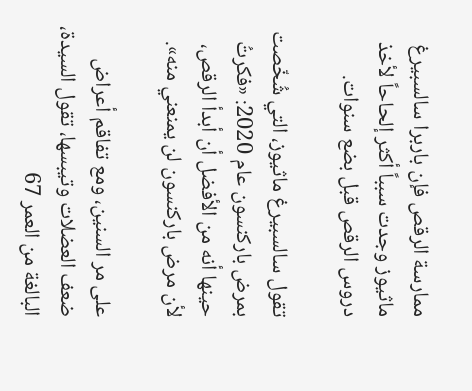ممارسة الرقص فإن باربرا سالسبيرغ ماثيوز وجدت سبباً أكثر إلحاحاً لأخذ دروس الرقص قبل بضع سنوات.

تقول سالسبيرغ ماثيوز، التي شُخّصت بمرض باركنسون عام 2020: «فكرتُ حينها أنه من الأفضل أن أبدأ الرقص، لأن مرض باركنسون لن يمنعني منه».

على مر السنين، ومع تفاقم أعراض ضعف العضلات وتيبسها، تقول السيدة، البالغة من العمر 67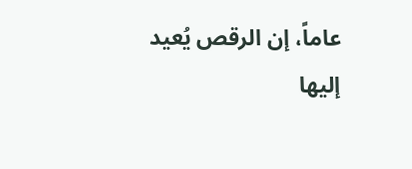عاماً، إن الرقص يُعيد إليها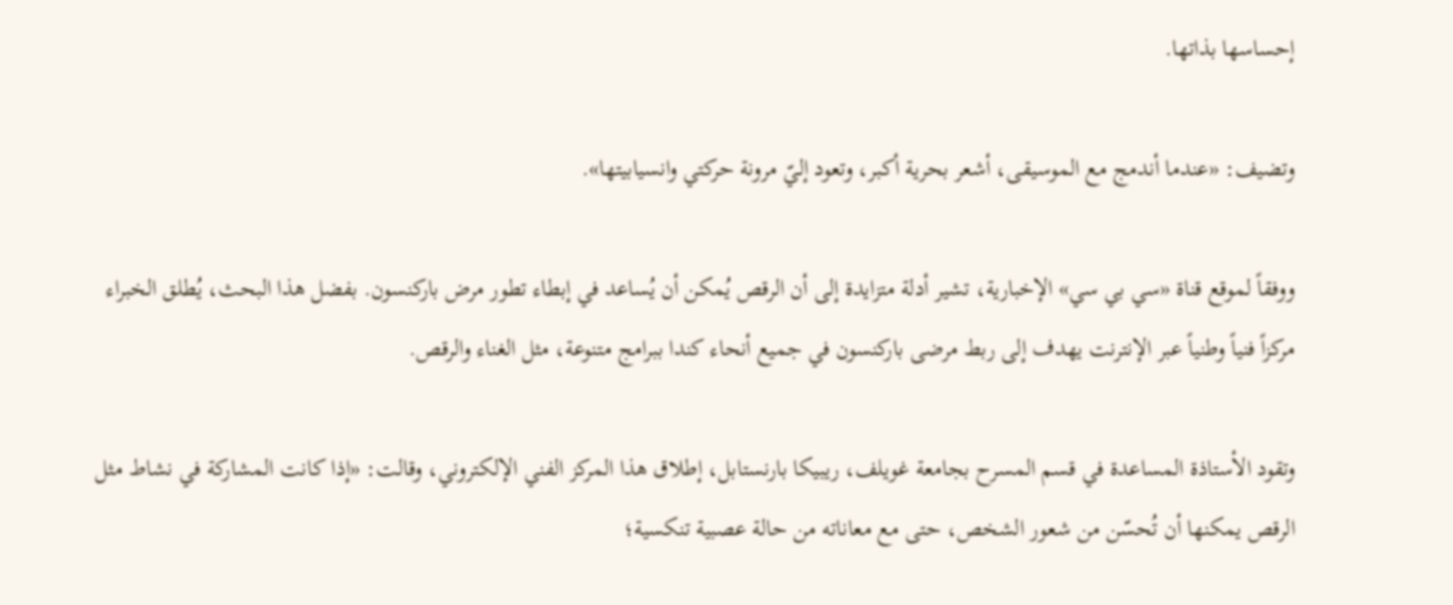إحساسها بذاتها.

وتضيف: «عندما أندمج مع الموسيقى، أشعر بحرية أكبر، وتعود إليّ مرونة حركتي وانسيابيتها».

ووفقاً لموقع قناة «سي بي سي» الإخبارية، تشير أدلة متزايدة إلى أن الرقص يُمكن أن يُساعد في إبطاء تطور مرض باركنسون. بفضل هذا البحث، يُطلق الخبراء مركزاً فنياً وطنياً عبر الإنترنت يهدف إلى ربط مرضى باركنسون في جميع أنحاء كندا ببرامج متنوعة، مثل الغناء والرقص.

وتقود الأستاذة المساعدة في قسم المسرح بجامعة غويلف، ريبيكا بارنستابل، إطلاق هذا المركز الفني الإلكتروني، وقالت: «إذا كانت المشاركة في نشاط مثل الرقص يمكنها أن تُحسّن من شعور الشخص، حتى مع معاناته من حالة عصبية تنكسية؛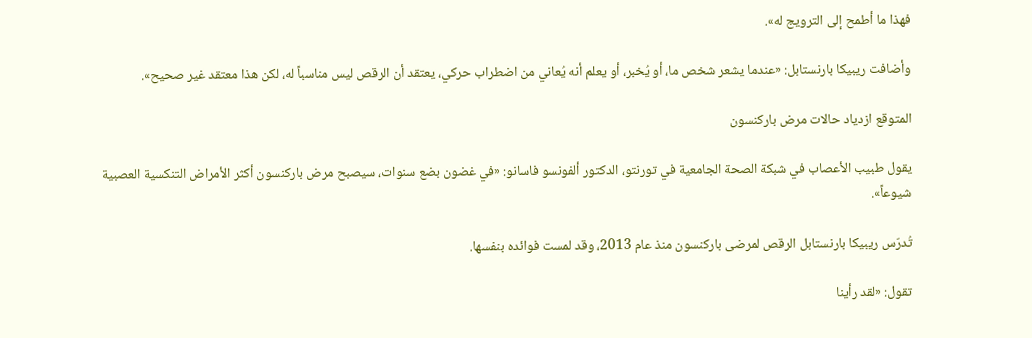فهذا ما أطمح إلى الترويج له».

وأضافت ريبيكا بارنستابل: «عندما يشعر شخص ما، أو يُخبر، أو يعلم أنه يُعاني من اضطراب حركي، يعتقد أن الرقص ليس مناسباً له، لكن هذا معتقد غير صحيح».

المتوقع ازدياد حالات مرض باركنسون

يقول طبيب الأعصاب في شبكة الصحة الجامعية في تورنتو، الدكتور ألفونسو فاسانو: «في غضون بضع سنوات، سيصبح مرض باركنسون أكثر الأمراض التنكسية العصبية شيوعاً».

تُدرّس ريبيكا بارنستابل الرقص لمرضى باركنسون منذ عام 2013، وقد لمست فوائده بنفسها.

تقول: «لقد رأينا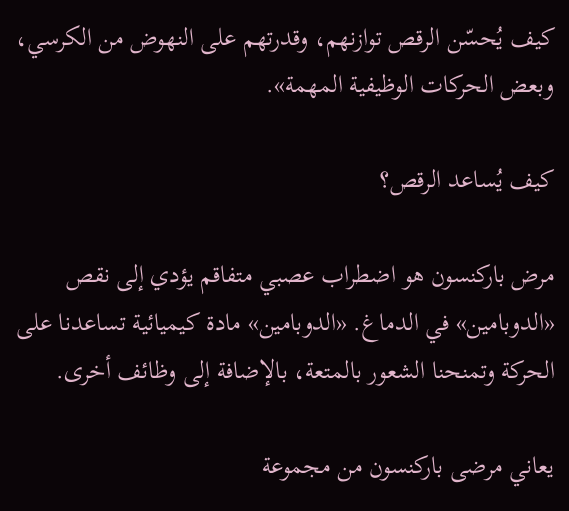كيف يُحسّن الرقص توازنهم، وقدرتهم على النهوض من الكرسي، وبعض الحركات الوظيفية المهمة».

كيف يُساعد الرقص؟

مرض باركنسون هو اضطراب عصبي متفاقم يؤدي إلى نقص «الدوبامين» في الدماغ. «الدوبامين» مادة كيميائية تساعدنا على الحركة وتمنحنا الشعور بالمتعة، بالإضافة إلى وظائف أخرى.

يعاني مرضى باركنسون من مجموعة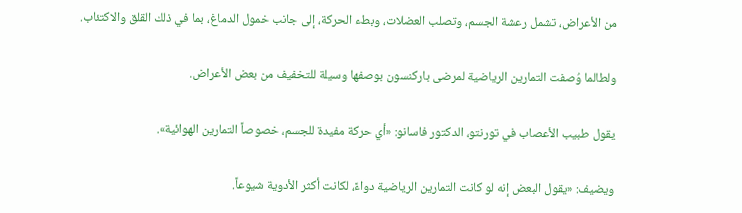من الأعراض، تشمل رعشة الجسم، وتصلب العضلات، وبطء الحركة، إلى جانب خمول الدماغ، بما في ذلك القلق والاكتئاب.

ولطالما وُصفت التمارين الرياضية لمرضى باركنسون بوصفها وسيلة للتخفيف من بعض الأعراض.

يقول طبيب الأعصاب في تورنتو، الدكتور فاسانو: «أي حركة مفيدة للجسم، خصوصاً التمارين الهوائية».

ويضيف: «يقول البعض إنه لو كانت التمارين الرياضية دواءً، لكانت أكثر الأدوية شيوعاً.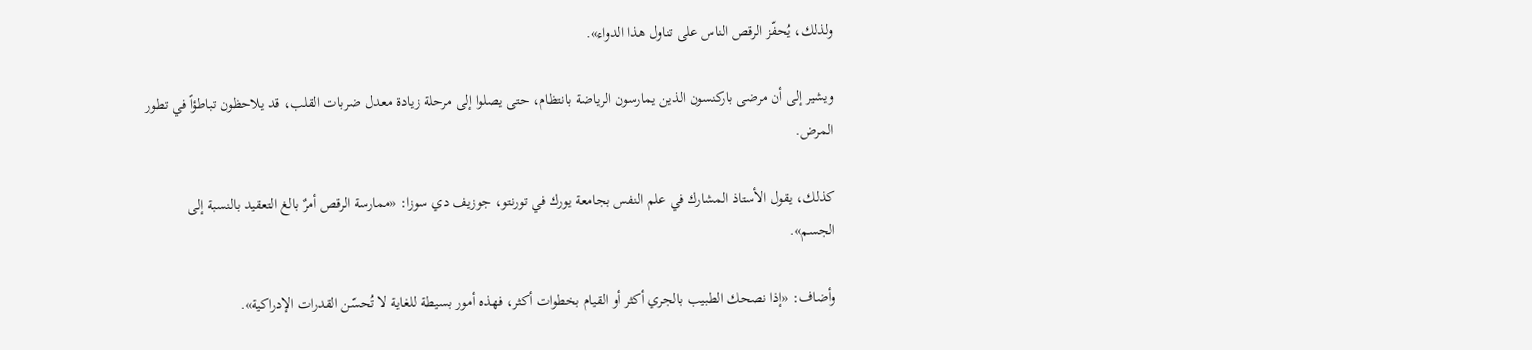ولذلك، يُحفّز الرقص الناس على تناول هذا الدواء».

ويشير إلى أن مرضى باركنسون الذين يمارسون الرياضة بانتظام، حتى يصلوا إلى مرحلة زيادة معدل ضربات القلب، قد يلاحظون تباطؤاً في تطور المرض.

كذلك، يقول الأستاذ المشارك في علم النفس بجامعة يورك في تورنتو، جوزيف دي سوزا: «ممارسة الرقص أمرٌ بالغ التعقيد بالنسبة إلى الجسم».

وأضاف: «إذا نصحك الطبيب بالجري أكثر أو القيام بخطوات أكثر، فهذه أمور بسيطة للغاية لا تُحسّن القدرات الإدراكية».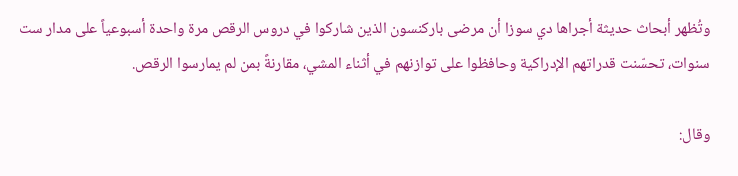وتُظهر أبحاث حديثة أجراها دي سوزا أن مرضى باركنسون الذين شاركوا في دروس الرقص مرة واحدة أسبوعياً على مدار ست سنوات، تحسّنت قدراتهم الإدراكية وحافظوا على توازنهم في أثناء المشي، مقارنةً بمن لم يمارسوا الرقص.

وقال: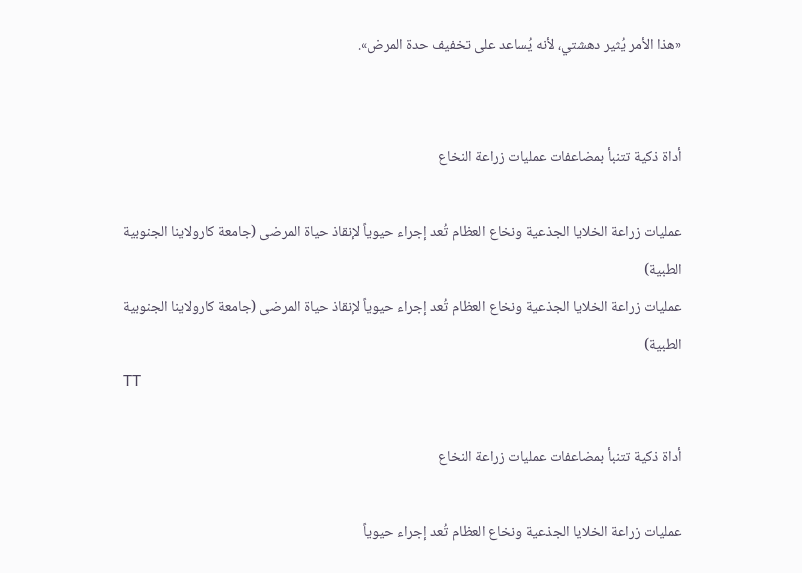«هذا الأمر يُثير دهشتي، لأنه يُساعد على تخفيف حدة المرض».


أداة ذكية تتنبأ بمضاعفات عمليات زراعة النخاع

عمليات زراعة الخلايا الجذعية ونخاع العظام تُعد إجراء حيوياً لإنقاذ حياة المرضى (جامعة كارولاينا الجنوبية الطبية)
عمليات زراعة الخلايا الجذعية ونخاع العظام تُعد إجراء حيوياً لإنقاذ حياة المرضى (جامعة كارولاينا الجنوبية الطبية)
TT

أداة ذكية تتنبأ بمضاعفات عمليات زراعة النخاع

عمليات زراعة الخلايا الجذعية ونخاع العظام تُعد إجراء حيوياً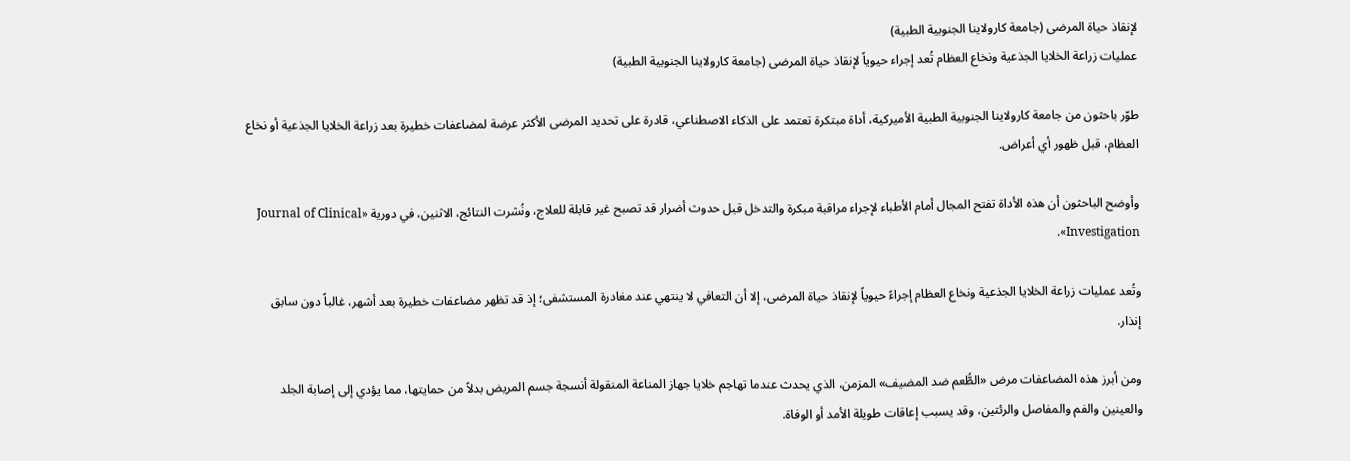لإنقاذ حياة المرضى (جامعة كارولاينا الجنوبية الطبية)
عمليات زراعة الخلايا الجذعية ونخاع العظام تُعد إجراء حيوياً لإنقاذ حياة المرضى (جامعة كارولاينا الجنوبية الطبية)

طوّر باحثون من جامعة كارولاينا الجنوبية الطبية الأميركية، أداة مبتكرة تعتمد على الذكاء الاصطناعي، قادرة على تحديد المرضى الأكثر عرضة لمضاعفات خطيرة بعد زراعة الخلايا الجذعية أو نخاع العظام، قبل ظهور أي أعراض.

وأوضح الباحثون أن هذه الأداة تفتح المجال أمام الأطباء لإجراء مراقبة مبكرة والتدخل قبل حدوث أضرار قد تصبح غير قابلة للعلاج، ونُشرت النتائج، الاثنين، في دورية «Journal of Clinical Investigation».

وتُعد عمليات زراعة الخلايا الجذعية ونخاع العظام إجراءً حيوياً لإنقاذ حياة المرضى، إلا أن التعافي لا ينتهي عند مغادرة المستشفى؛ إذ قد تظهر مضاعفات خطيرة بعد أشهر، غالباً دون سابق إنذار.

ومن أبرز هذه المضاعفات مرض «الطُّعم ضد المضيف» المزمن، الذي يحدث عندما تهاجم خلايا جهاز المناعة المنقولة أنسجة جسم المريض بدلاً من حمايتها، مما يؤدي إلى إصابة الجلد والعينين والفم والمفاصل والرئتين، وقد يسبب إعاقات طويلة الأمد أو الوفاة.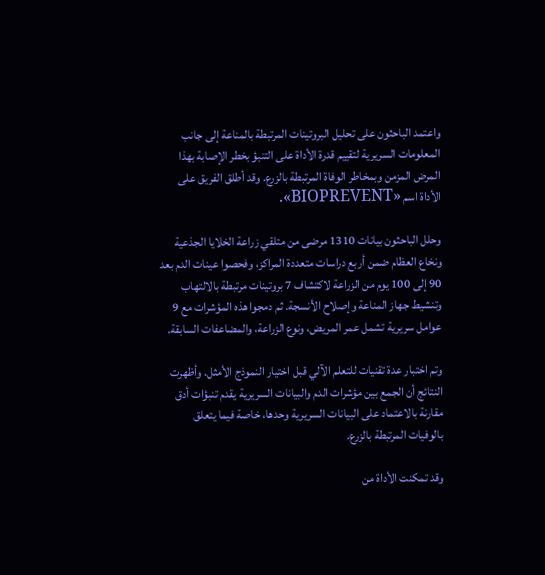واعتمد الباحثون على تحليل البروتينات المرتبطة بالمناعة إلى جانب المعلومات السريرية لتقييم قدرة الأداة على التنبؤ بخطر الإصابة بهذا المرض المزمن وبمخاطر الوفاة المرتبطة بالزرع. وقد أطلق الفريق على الأداة اسم «BIOPREVENT».

وحلل الباحثون بيانات 1310 مرضى من متلقي زراعة الخلايا الجذعية ونخاع العظام ضمن أربع دراسات متعددة المراكز، وفحصوا عينات الدم بعد 90 إلى 100 يوم من الزراعة لاكتشاف 7 بروتينات مرتبطة بالالتهاب وتنشيط جهاز المناعة وإصلاح الأنسجة. ثم دمجوا هذه المؤشرات مع 9 عوامل سريرية تشمل عمر المريض، ونوع الزراعة، والمضاعفات السابقة.

وتم اختبار عدة تقنيات للتعلم الآلي قبل اختيار النموذج الأمثل. وأظهرت النتائج أن الجمع بين مؤشرات الدم والبيانات السريرية يقدم تنبؤات أدق مقارنة بالاعتماد على البيانات السريرية وحدها، خاصة فيما يتعلق بالوفيات المرتبطة بالزرع.

وقد تمكنت الأداة من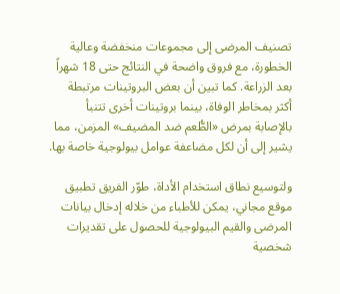تصنيف المرضى إلى مجموعات منخفضة وعالية الخطورة، مع فروق واضحة في النتائج حتى 18 شهراً بعد الزراعة. كما تبين أن بعض البروتينات مرتبطة أكثر بمخاطر الوفاة، بينما بروتينات أخرى تتنبأ بالإصابة بمرض «الطُّعم ضد المضيف» المزمن، مما يشير إلى أن لكل مضاعفة عوامل بيولوجية خاصة بها.

ولتوسيع نطاق استخدام الأداة، طوّر الفريق تطبيق موقع مجاني، يمكن للأطباء من خلاله إدخال بيانات المرضى والقيم البيولوجية للحصول على تقديرات شخصية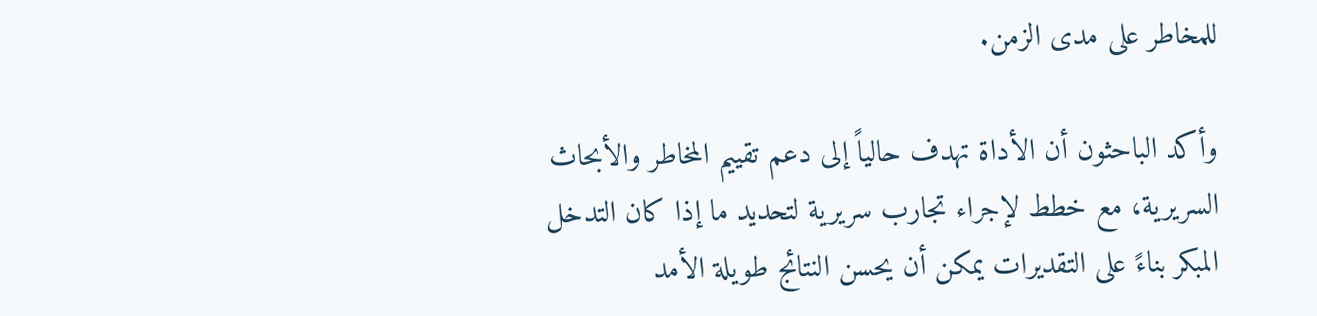للمخاطر على مدى الزمن.

وأكد الباحثون أن الأداة تهدف حالياً إلى دعم تقييم المخاطر والأبحاث السريرية، مع خطط لإجراء تجارب سريرية لتحديد ما إذا كان التدخل المبكر بناءً على التقديرات يمكن أن يحسن النتائج طويلة الأمد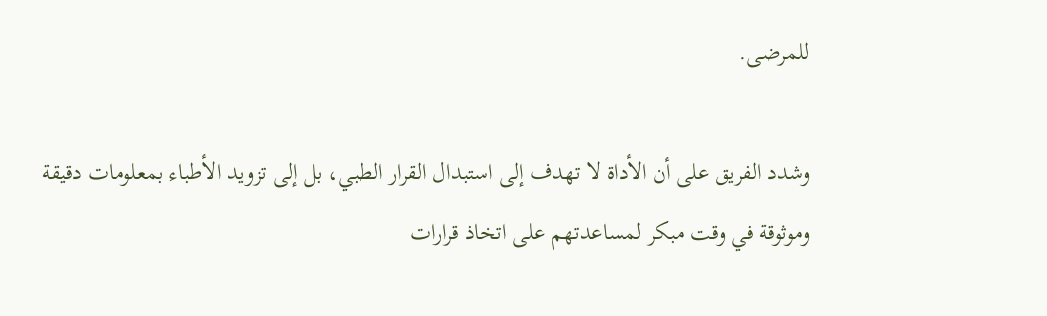للمرضى.

وشدد الفريق على أن الأداة لا تهدف إلى استبدال القرار الطبي، بل إلى تزويد الأطباء بمعلومات دقيقة وموثوقة في وقت مبكر لمساعدتهم على اتخاذ قرارات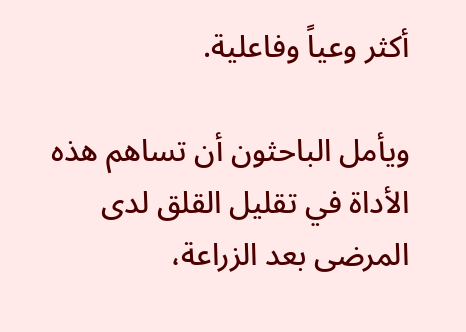أكثر وعياً وفاعلية.

ويأمل الباحثون أن تساهم هذه الأداة في تقليل القلق لدى المرضى بعد الزراعة،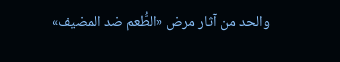والحد من آثار مرض «الطُّعم ضد المضيف»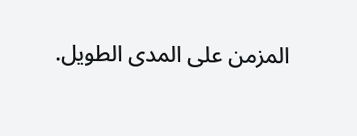المزمن على المدى الطويل.